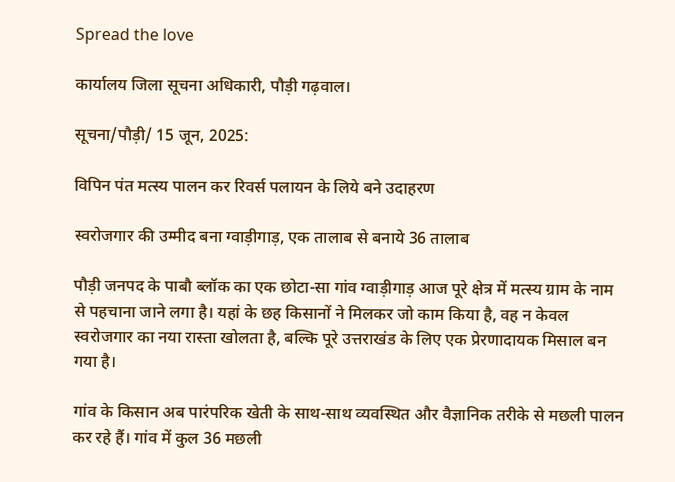Spread the love

कार्यालय जिला सूचना अधिकारी, पौड़ी गढ़वाल।

सूचना/पौड़ी/ 15 जून, 2025:

विपिन पंत मत्स्य पालन कर रिवर्स पलायन के लिये बने उदाहरण

स्वरोजगार की उम्मीद बना ग्वाड़ीगाड़, एक तालाब से बनाये 36 तालाब

पौड़ी जनपद के पाबौ ब्लॉक का एक छोटा-सा गांव ग्वाड़ीगाड़ आज पूरे क्षेत्र में मत्स्य ग्राम के नाम से पहचाना जाने लगा है। यहां के छह किसानों ने मिलकर जो काम किया है, वह न केवल स्वरोजगार का नया रास्ता खोलता है, बल्कि पूरे उत्तराखंड के लिए एक प्रेरणादायक मिसाल बन गया है।

गांव के किसान अब पारंपरिक खेती के साथ-साथ व्यवस्थित और वैज्ञानिक तरीके से मछली पालन कर रहे हैं। गांव में कुल 36 मछली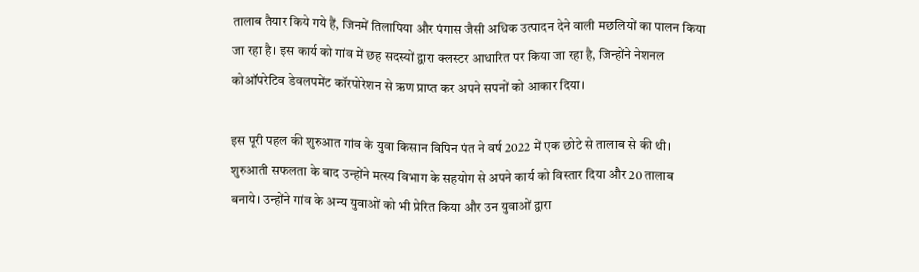तालाब तैयार किये गये हैं, जिनमें तिलापिया और पंगास जैसी अधिक उत्पादन देने वाली मछलियों का पालन किया जा रहा है। इस कार्य को गांव में छह सदस्यों द्वारा क्लस्टर आधारित पर किया जा रहा है, जिन्होंने नेशनल कोऑपरेटिव डेवलपमेंट कॉरपोरेशन से ऋण प्राप्त कर अपने सपनों को आकार दिया।

इस पूरी पहल की शुरुआत गांव के युवा किसान विपिन पंत ने वर्ष 2022 में एक छोटे से तालाब से की थी। शुरुआती सफलता के बाद उन्होंने मत्स्य विभाग के सहयोग से अपने कार्य को विस्तार दिया और 20 तालाब बनाये। उन्होंने गांव के अन्य युवाओं को भी प्रेरित किया और उन युवाओं द्वारा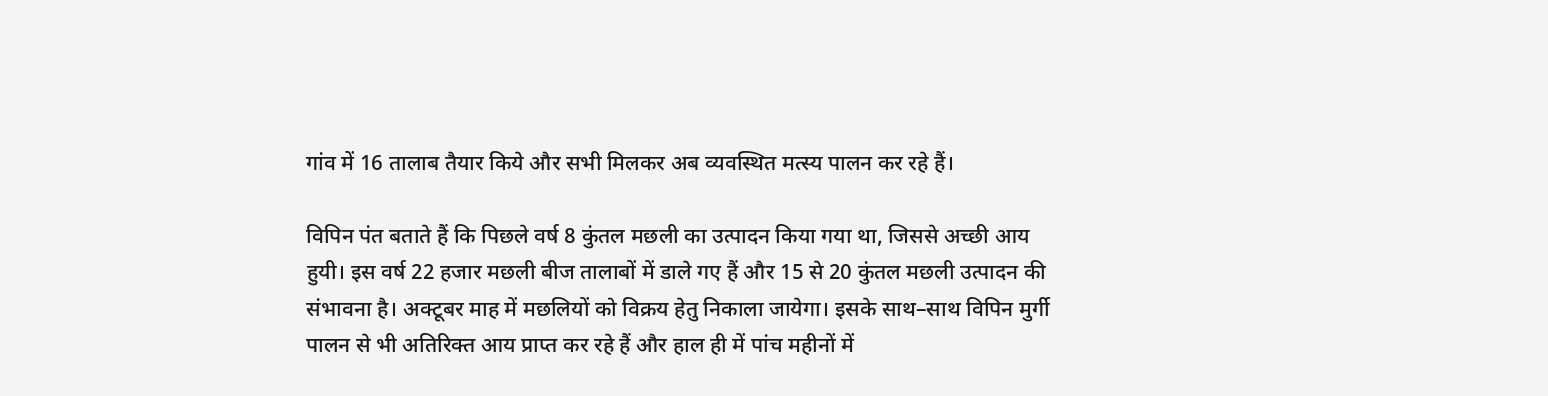गांव में 16 तालाब तैयार किये और सभी मिलकर अब व्यवस्थित मत्स्य पालन कर रहे हैं।

विपिन पंत बताते हैं कि पिछले वर्ष 8 कुंतल मछली का उत्पादन किया गया था, जिससे अच्छी आय हुयी। इस वर्ष 22 हजार मछली बीज तालाबों में डाले गए हैं और 15 से 20 कुंतल मछली उत्पादन की संभावना है। अक्टूबर माह में मछलियों को विक्रय हेतु निकाला जायेगा। इसके साथ–साथ विपिन मुर्गी पालन से भी अतिरिक्त आय प्राप्त कर रहे हैं और हाल ही में पांच महीनों में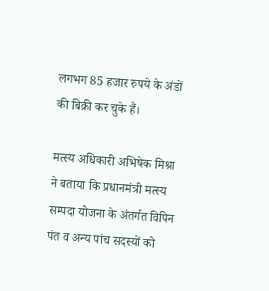लगभग 85 हजार रुपये के अंडों की बिक्री कर चुके हैं।

मत्स्य अधिकारी अभिषेक मिश्रा ने बताया कि प्रधानमंत्री मत्स्य सम्पदा योजना के अंतर्गत विपिन पंत व अन्य पांच सदस्यों को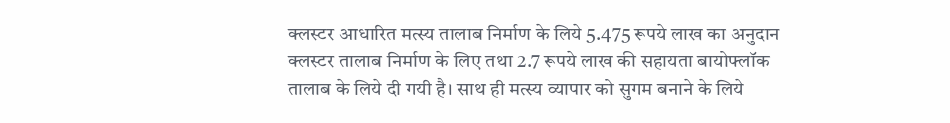क्लस्टर आधारित मत्स्य तालाब निर्माण के लिये 5.475 रूपये लाख का अनुदान क्लस्टर तालाब निर्माण के लिए तथा 2.7 रूपये लाख की सहायता बायोफ्लॉक तालाब के लिये दी गयी है। साथ ही मत्स्य व्यापार को सुगम बनाने के लिये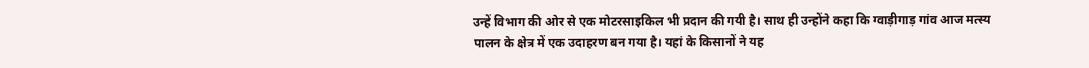उन्हें विभाग की ओर से एक मोटरसाइकिल भी प्रदान की गयी है। साथ ही उन्होंने कहा कि ग्वाड़ीगाड़ गांव आज मत्स्य पालन के क्षेत्र में एक उदाहरण बन गया है। यहां के किसानों ने यह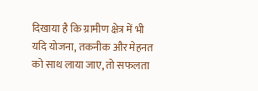दिखाया है कि ग्रामीण क्षेत्र में भी यदि योजना, तकनीक और मेहनत को साथ लाया जाए, तो सफलता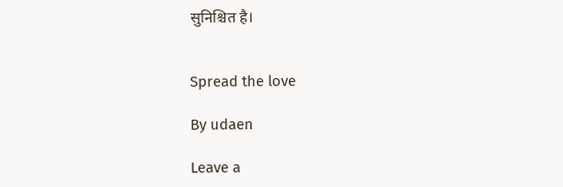सुनिश्चित है।


Spread the love

By udaen

Leave a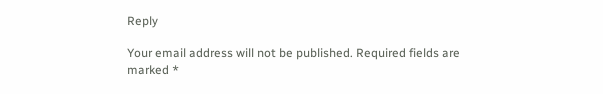Reply

Your email address will not be published. Required fields are marked *